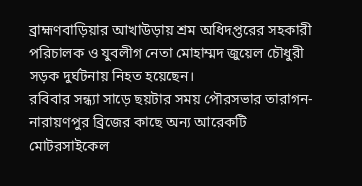ব্রাহ্মণবাড়িয়ার আখাউড়ায় শ্রম অধিদপ্তরের সহকারী পরিচালক ও যুবলীগ নেতা মোহাম্মদ জুয়েল চৌধুরী সড়ক দুর্ঘটনায় নিহত হয়েছেন।
রবিবার সন্ধ্যা সাড়ে ছয়টার সময় পৌরসভার তারাগন-নারায়ণপুর ব্রিজের কাছে অন্য আরেকটি মোটরসাইকেল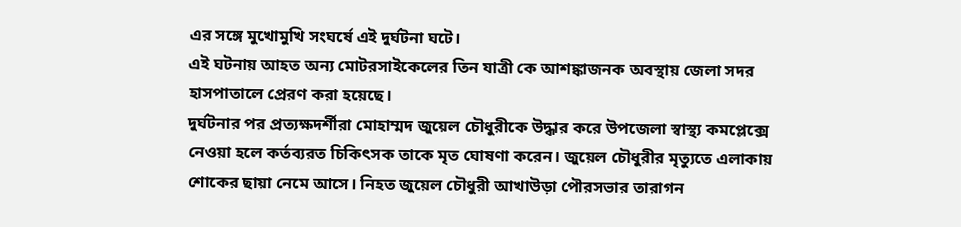এর সঙ্গে মুখোমুখি সংঘর্ষে এই দুর্ঘটনা ঘটে।
এই ঘটনায় আহত অন্য মোটরসাইকেলের তিন যাত্রী কে আশঙ্কাজনক অবস্থায় জেলা সদর হাসপাতালে প্রেরণ করা হয়েছে।
দুর্ঘটনার পর প্রত্যক্ষদর্শীরা মোহাম্মদ জুয়েল চৌধুরীকে উদ্ধার করে উপজেলা স্বাস্থ্য কমপ্লেক্সে নেওয়া হলে কর্তব্যরত চিকিৎসক তাকে মৃত ঘোষণা করেন। জুয়েল চৌধুরীর মৃত্যুতে এলাকায় শোকের ছায়া নেমে আসে। নিহত জুয়েল চৌধুরী আখাউড়া পৌরসভার তারাগন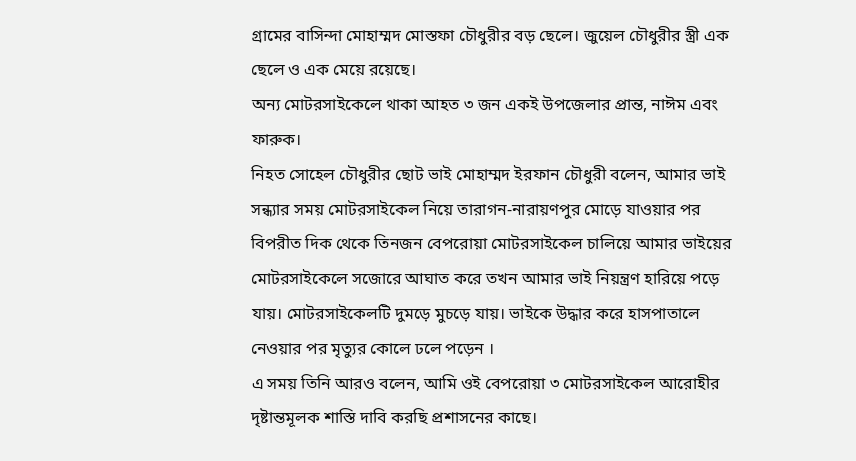গ্রামের বাসিন্দা মোহাম্মদ মোস্তফা চৌধুরীর বড় ছেলে। জুয়েল চৌধুরীর স্ত্রী এক ছেলে ও এক মেয়ে রয়েছে।
অন্য মোটরসাইকেলে থাকা আহত ৩ জন একই উপজেলার প্রান্ত, নাঈম এবং ফারুক।
নিহত সোহেল চৌধুরীর ছোট ভাই মোহাম্মদ ইরফান চৌধুরী বলেন, আমার ভাই সন্ধ্যার সময় মোটরসাইকেল নিয়ে তারাগন-নারায়ণপুর মোড়ে যাওয়ার পর বিপরীত দিক থেকে তিনজন বেপরোয়া মোটরসাইকেল চালিয়ে আমার ভাইয়ের মোটরসাইকেলে সজোরে আঘাত করে তখন আমার ভাই নিয়ন্ত্রণ হারিয়ে পড়ে যায়। মোটরসাইকেলটি দুমড়ে মুচড়ে যায়। ভাইকে উদ্ধার করে হাসপাতালে নেওয়ার পর মৃত্যুর কোলে ঢলে পড়েন ।
এ সময় তিনি আরও বলেন, আমি ওই বেপরোয়া ৩ মোটরসাইকেল আরোহীর দৃষ্টান্তমূলক শাস্তি দাবি করছি প্রশাসনের কাছে।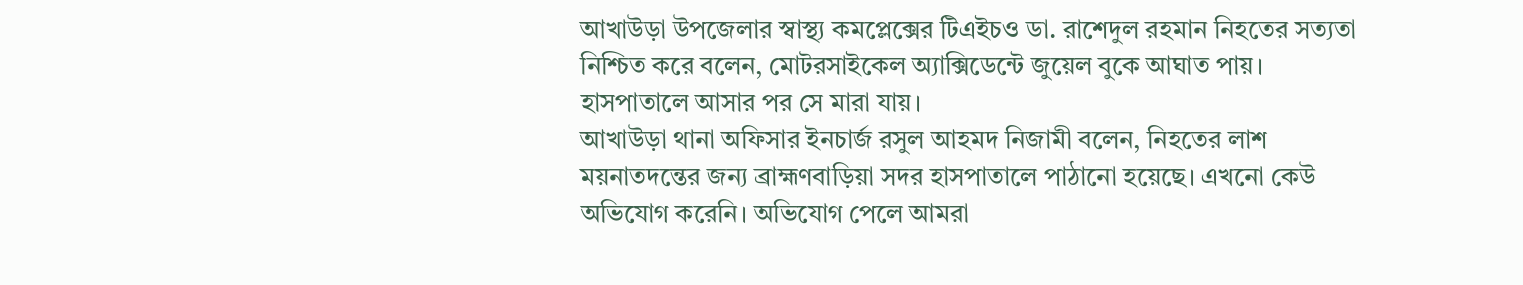আখাউড়া উপজেলার স্বাস্থ্য কমপ্লেক্সের টিএইচও ডা. রাশেদুল রহমান নিহতের সত্যতা নিশ্চিত করে বলেন, মোটরসাইকেল অ্যাক্সিডেন্টে জুয়েল বুকে আঘাত পায়। হাসপাতালে আসার পর সে মারা যায়।
আখাউড়া থানা অফিসার ইনচার্জ রসুল আহমদ নিজামী বলেন, নিহতের লাশ ময়নাতদন্তের জন্য ব্রাহ্মণবাড়িয়া সদর হাসপাতালে পাঠানো হয়েছে। এখনো কেউ অভিযোগ করেনি। অভিযোগ পেলে আমরা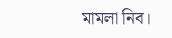মামলা নিব।